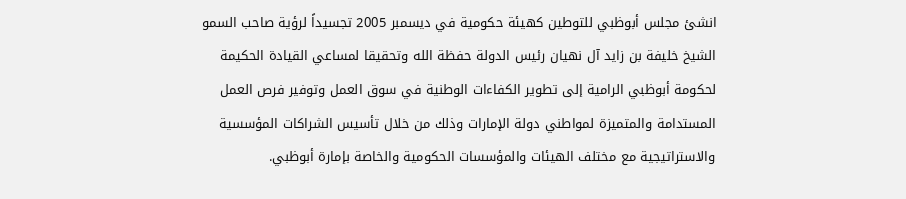انشئ مجلس أبوظبي للتوطين كهيئة حكومية في ديسمبر 2005 تجسيداً لرؤية صاحب السمو الشيخ خليفة بن زايد آل نهيان رئيس الدولة حفظة الله وتحقيقا لمساعي القيادة الحكيمة لحكومة أبوظبي الرامية إلى تطوير الكفاءات الوطنية في سوق العمل وتوفير فرص العمل المستدامة والمتميزة لمواطني دولة الإمارات وذلك من خلال تأسيس الشراكات المؤسسية والاستراتيجية مع مختلف الهيئات والمؤسسات الحكومية والخاصة بإمارة أبوظبي.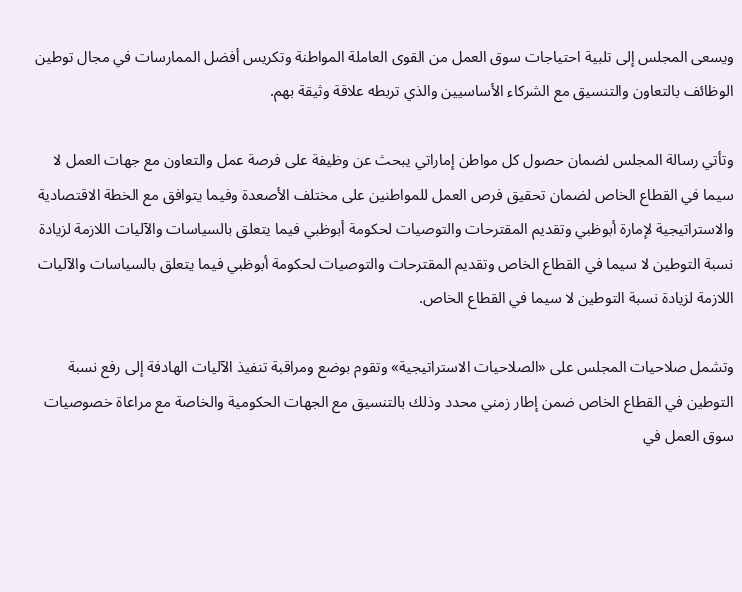ويسعى المجلس إلى تلبية احتياجات سوق العمل من القوى العاملة المواطنة وتكريس أفضل الممارسات في مجال توطين الوظائف بالتعاون والتنسيق مع الشركاء الأساسيين والذي تربطه علاقة وثيقة بهم.

وتأتي رسالة المجلس لضمان حصول كل مواطن إماراتي يبحث عن وظيفة على فرصة عمل والتعاون مع جهات العمل لا سيما في القطاع الخاص لضمان تحقيق فرص العمل للمواطنين على مختلف الأصعدة وفيما يتوافق مع الخطة الاقتصادية والاستراتيجية لإمارة أبوظبي وتقديم المقترحات والتوصيات لحكومة أبوظبي فيما يتعلق بالسياسات والآليات اللازمة لزيادة نسبة التوطين لا سيما في القطاع الخاص وتقديم المقترحات والتوصيات لحكومة أبوظبي فيما يتعلق بالسياسات والآليات اللازمة لزيادة نسبة التوطين لا سيما في القطاع الخاص.

وتشمل صلاحيات المجلس على «الصلاحيات الاستراتيجية» وتقوم بوضع ومراقبة تنفيذ الآليات الهادفة إلى رفع نسبة التوطين في القطاع الخاص ضمن إطار زمني محدد وذلك بالتنسيق مع الجهات الحكومية والخاصة مع مراعاة خصوصيات سوق العمل في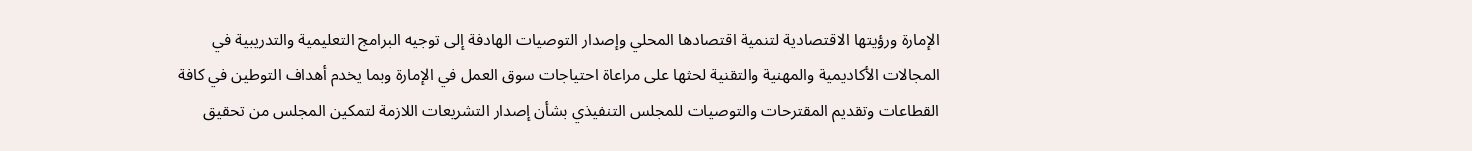الإمارة ورؤيتها الاقتصادية لتنمية اقتصادها المحلي وإصدار التوصيات الهادفة إلى توجيه البرامج التعليمية والتدريبية في المجالات الأكاديمية والمهنية والتقنية لحثها على مراعاة احتياجات سوق العمل في الإمارة وبما يخدم أهداف التوطين في كافة القطاعات وتقديم المقترحات والتوصيات للمجلس التنفيذي بشأن إصدار التشريعات اللازمة لتمكين المجلس من تحقيق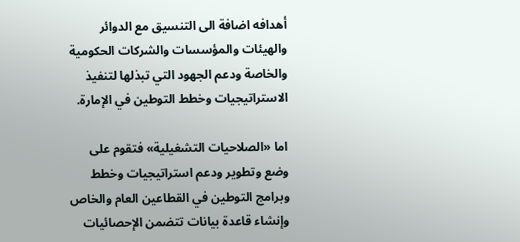أهدافه اضافة الى التنسيق مع الدوائر والهيئات والمؤسسات والشركات الحكومية والخاصة ودعم الجهود التي تبذلها لتنفيذ الاستراتيجيات وخطط التوطين في الإمارة.

اما «الصلاحيات التشغيلية» فتقوم على وضع وتطوير ودعم استراتيجيات وخطط وبرامج التوطين في القطاعين العام والخاص وإنشاء قاعدة بيانات تتضمن الإحصائيات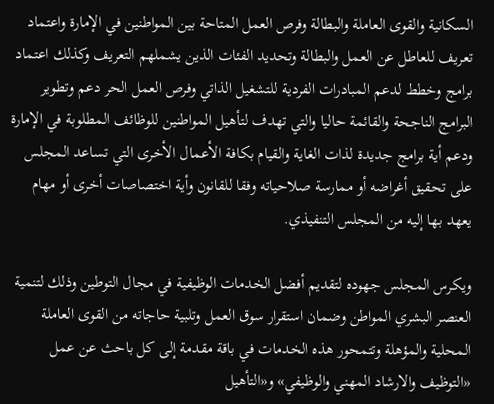السكانية والقوى العاملة والبطالة وفرص العمل المتاحة بين المواطنين في الإمارة واعتماد تعريف للعاطل عن العمل والبطالة وتحديد الفئات الذين يشملهم التعريف وكذلك اعتماد برامج وخطط لدعم المبادرات الفردية للتشغيل الذاتي وفرص العمل الحر دعم وتطوير البرامج الناجحة والقائمة حاليا والتي تهدف لتأهيل المواطنين للوظائف المطلوبة في الإمارة ودعم أية برامج جديدة لذات الغاية والقيام بكافة الأعمال الأخرى التي تساعد المجلس على تحقيق أغراضه أو ممارسة صلاحياته وفقا للقانون وأية اختصاصات أخرى أو مهام يعهد بها إليه من المجلس التنفيذي.

ويكرس المجلس جهوده لتقديم أفضل الخدمات الوظيفية في مجال التوطين وذلك لتنمية العنصر البشري المواطن وضمان استقرار سوق العمل وتلبية حاجاته من القوى العاملة المحلية والمؤهلة وتتمحور هذه الخدمات في باقة مقدمة إلى كل باحث عن عمل «التوظيف والارشاد المهني والوظيفي» و«التأهيل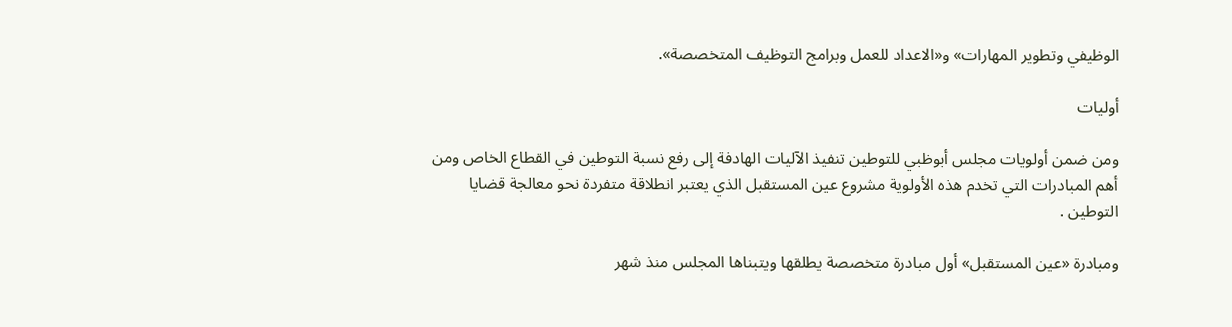الوظيفي وتطوير المهارات» و«الاعداد للعمل وبرامج التوظيف المتخصصة».

أوليات

ومن ضمن أولويات مجلس أبوظبي للتوطين تنفيذ الآليات الهادفة إلى رفع نسبة التوطين في القطاع الخاص ومن أهم المبادرات التي تخدم هذه الأولوية مشروع عين المستقبل الذي يعتبر انطلاقة متفردة نحو معالجة قضايا التوطين .

ومبادرة «عين المستقبل» أول مبادرة متخصصة يطلقها ويتبناها المجلس منذ شهر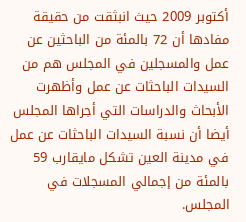أكتوبر 2009 حيث انبثقت من حقيقة مفادها أن 72 بالمئة من الباحثين عن عمل والمسجلين في المجلس هم من السيدات الباحثات عن عمل وأظهرت الأبحاث والدراسات التي أجراها المجلس أيضا أن نسبة السيدات الباحثات عن عمل في مدينة العين تشكل مايقارب 59 بالمئة من إجمالي المسجلات في المجلس.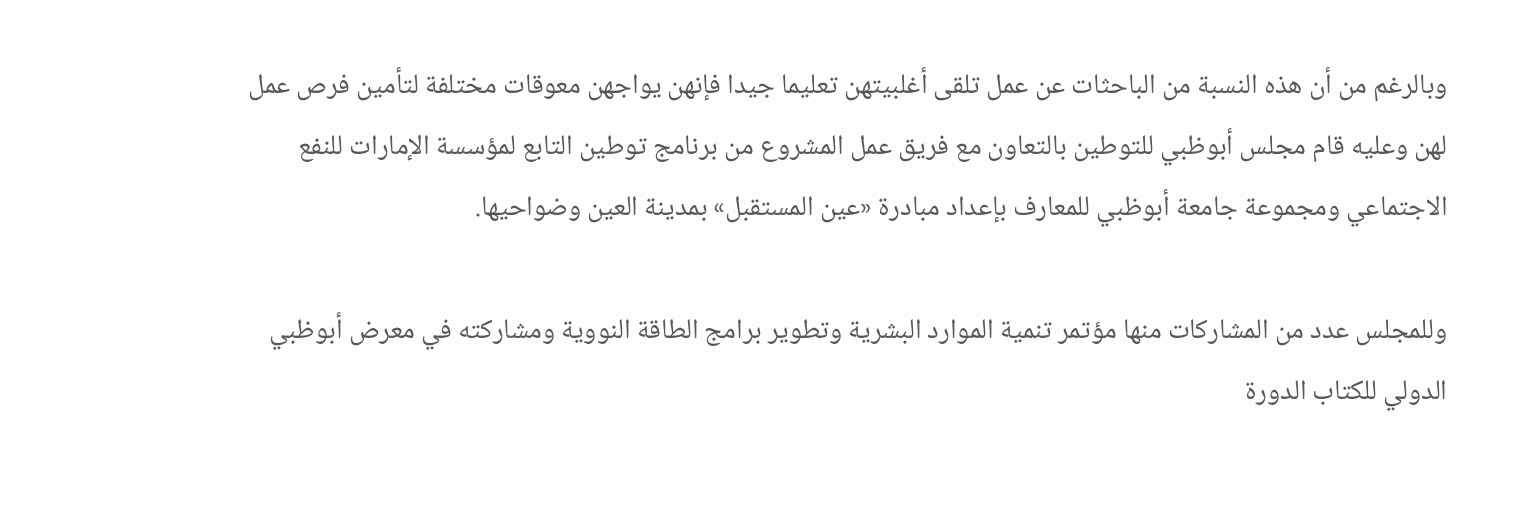وبالرغم من أن هذه النسبة من الباحثات عن عمل تلقى أغلبيتهن تعليما جيدا فإنهن يواجهن معوقات مختلفة لتأمين فرص عمل لهن وعليه قام مجلس أبوظبي للتوطين بالتعاون مع فريق عمل المشروع من برنامج توطين التابع لمؤسسة الإمارات للنفع الاجتماعي ومجموعة جامعة أبوظبي للمعارف بإعداد مبادرة «عين المستقبل» بمدينة العين وضواحيها.

وللمجلس عدد من المشاركات منها مؤتمر تنمية الموارد البشرية وتطوير برامج الطاقة النووية ومشاركته في معرض أبوظبي الدولي للكتاب الدورة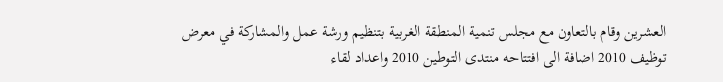العشرين وقام بالتعاون مع مجلس تنمية المنطقة الغربية بتنظيم ورشة عمل والمشاركة في معرض توظيف 2010 اضافة الى افتتاحه منتدى التوطين 2010 واعداد لقاء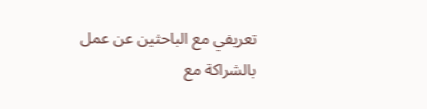تعريفي مع الباحثين عن عمل بالشراكة مع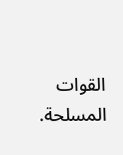القوات المسلحة.